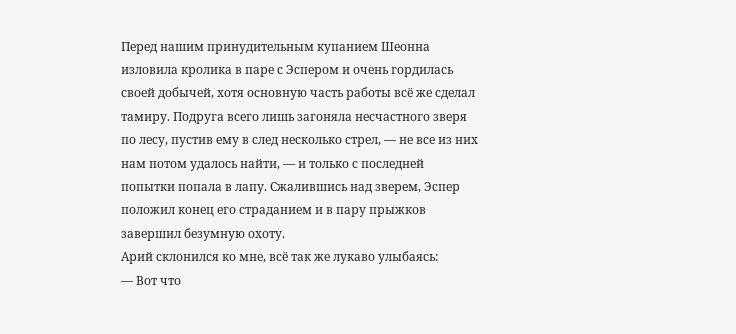Перед нашим принудительным купанием Шеонна изловила кролика в паре с Эспером и очень гордилась своей добычей, хотя основную часть работы всё же сделал тамиру. Подруга всего лишь загоняла несчастного зверя по лесу, пустив ему в след несколько стрел, — не все из них нам потом удалось найти, — и только с последней попытки попала в лапу. Сжалившись над зверем, Эспер положил конец его страданием и в пару прыжков завершил безумную охоту.
Арий склонился ко мне, всё так же лукаво улыбаясь:
— Вот что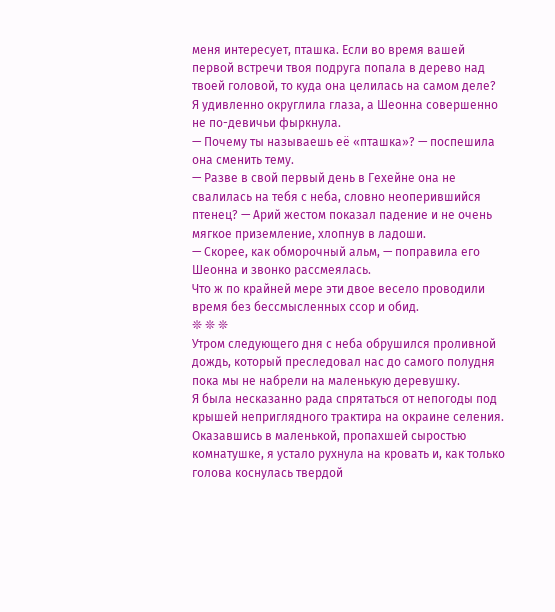меня интересует, пташка. Если во время вашей первой встречи твоя подруга попала в дерево над твоей головой, то куда она целилась на самом деле?
Я удивленно округлила глаза, а Шеонна совершенно не по-девичьи фыркнула.
— Почему ты называешь её «пташка»? — поспешила она сменить тему.
— Разве в свой первый день в Гехейне она не свалилась на тебя с неба, словно неоперившийся птенец? — Арий жестом показал падение и не очень мягкое приземление, хлопнув в ладоши.
— Скорее, как обморочный альм, — поправила его Шеонна и звонко рассмеялась.
Что ж по крайней мере эти двое весело проводили время без бессмысленных ссор и обид.
❊ ❊ ❊
Утром следующего дня с неба обрушился проливной дождь, который преследовал нас до самого полудня пока мы не набрели на маленькую деревушку.
Я была несказанно рада спрятаться от непогоды под крышей неприглядного трактира на окраине селения. Оказавшись в маленькой, пропахшей сыростью комнатушке, я устало рухнула на кровать и, как только голова коснулась твердой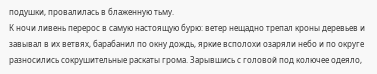подушки, провалилась в блаженную тьму.
К ночи ливень перерос в самую настоящую бурю: ветер нещадно трепал кроны деревьев и завывал в их ветвях, барабанил по окну дождь, яркие всполохи озаряли небо и по округе разносились сокрушительные раскаты грома. Зарывшись с головой под колючее одеяло,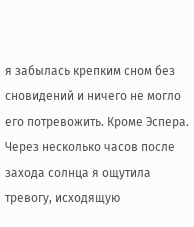я забылась крепким сном без сновидений и ничего не могло его потревожить. Кроме Эспера.
Через несколько часов после захода солнца я ощутила тревогу, исходящую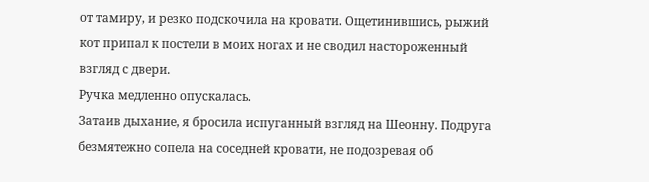от тамиру, и резко подскочила на кровати. Ощетинившись, рыжий кот припал к постели в моих ногах и не сводил настороженный взгляд с двери.
Ручка медленно опускалась.
Затаив дыхание, я бросила испуганный взгляд на Шеонну. Подруга безмятежно сопела на соседней кровати, не подозревая об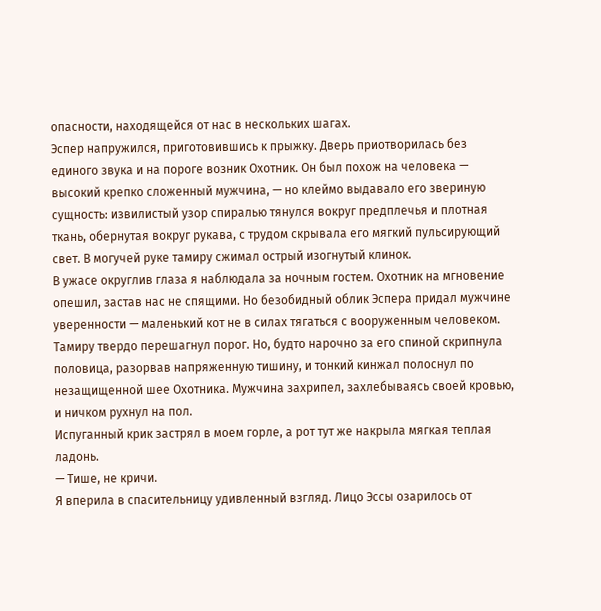опасности, находящейся от нас в нескольких шагах.
Эспер напружился, приготовившись к прыжку. Дверь приотворилась без единого звука и на пороге возник Охотник. Он был похож на человека — высокий крепко сложенный мужчина, — но клеймо выдавало его звериную сущность: извилистый узор спиралью тянулся вокруг предплечья и плотная ткань, обернутая вокруг рукава, с трудом скрывала его мягкий пульсирующий свет. В могучей руке тамиру сжимал острый изогнутый клинок.
В ужасе округлив глаза я наблюдала за ночным гостем. Охотник на мгновение опешил, застав нас не спящими. Но безобидный облик Эспера придал мужчине уверенности — маленький кот не в силах тягаться с вооруженным человеком.
Тамиру твердо перешагнул порог. Но, будто нарочно за его спиной скрипнула половица, разорвав напряженную тишину, и тонкий кинжал полоснул по незащищенной шее Охотника. Мужчина захрипел, захлебываясь своей кровью, и ничком рухнул на пол.
Испуганный крик застрял в моем горле, а рот тут же накрыла мягкая теплая ладонь.
— Тише, не кричи.
Я вперила в спасительницу удивленный взгляд. Лицо Эссы озарилось от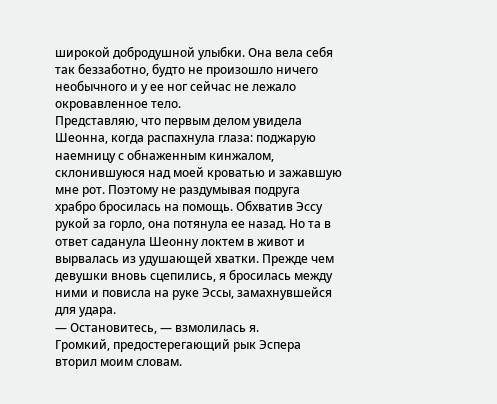широкой добродушной улыбки. Она вела себя так беззаботно, будто не произошло ничего необычного и у ее ног сейчас не лежало окровавленное тело.
Представляю, что первым делом увидела Шеонна, когда распахнула глаза: поджарую наемницу с обнаженным кинжалом, склонившуюся над моей кроватью и зажавшую мне рот. Поэтому не раздумывая подруга храбро бросилась на помощь. Обхватив Эссу рукой за горло, она потянула ее назад. Но та в ответ саданула Шеонну локтем в живот и вырвалась из удушающей хватки. Прежде чем девушки вновь сцепились, я бросилась между ними и повисла на руке Эссы, замахнувшейся для удара.
— Остановитесь, — взмолилась я.
Громкий, предостерегающий рык Эспера вторил моим словам.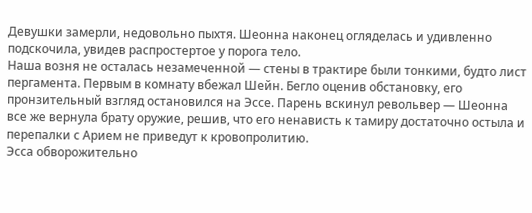Девушки замерли, недовольно пыхтя. Шеонна наконец огляделась и удивленно подскочила, увидев распростертое у порога тело.
Наша возня не осталась незамеченной — стены в трактире были тонкими, будто лист пергамента. Первым в комнату вбежал Шейн. Бегло оценив обстановку, его пронзительный взгляд остановился на Эссе. Парень вскинул револьвер — Шеонна все же вернула брату оружие, решив, что его ненависть к тамиру достаточно остыла и перепалки с Арием не приведут к кровопролитию.
Эсса обворожительно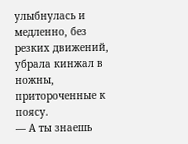улыбнулась и медленно, без резких движений, убрала кинжал в ножны, притороченные к поясу.
— А ты знаешь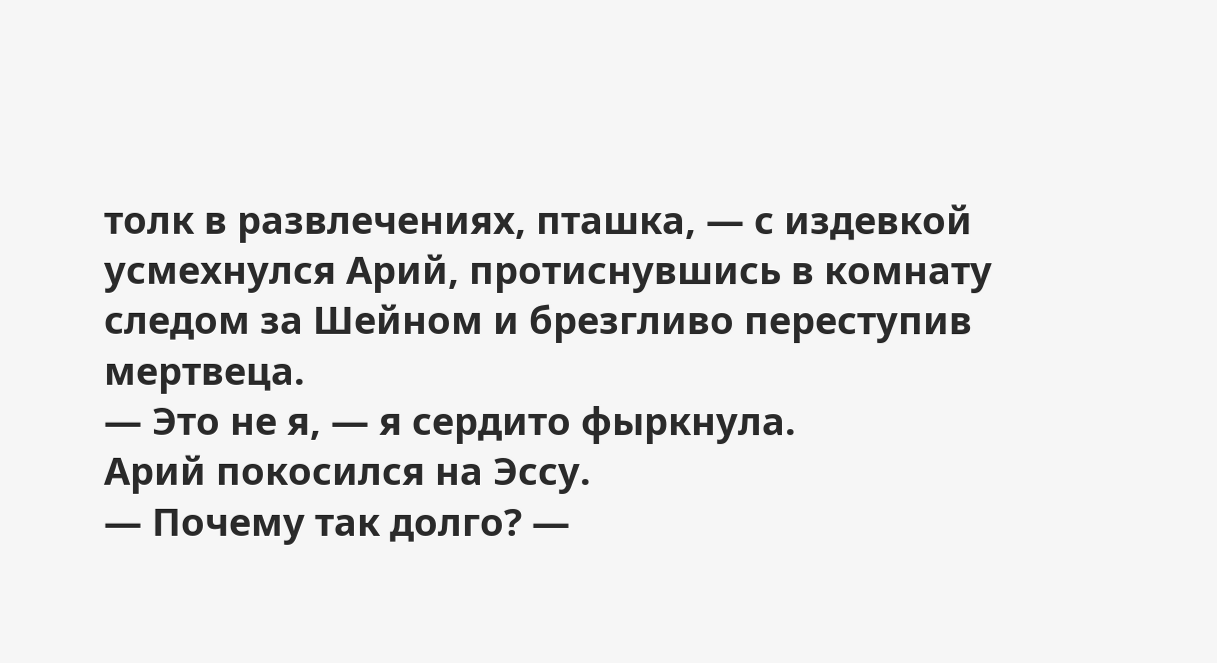толк в развлечениях, пташка, — с издевкой усмехнулся Арий, протиснувшись в комнату следом за Шейном и брезгливо переступив мертвеца.
— Это не я, — я сердито фыркнула.
Арий покосился на Эссу.
— Почему так долго? —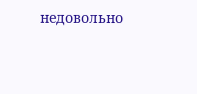недовольно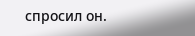спросил он.